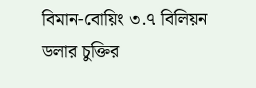বিমান-বোয়িং ৩.৭ বিলিয়ন ডলার চুক্তির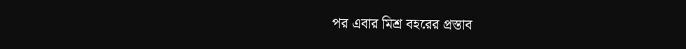পর এবার মিশ্র বহরের প্রস্তাব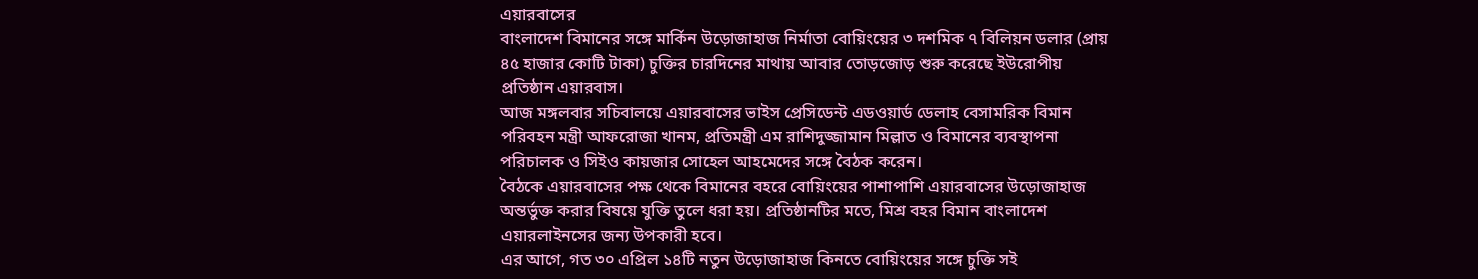এয়ারবাসের
বাংলাদেশ বিমানের সঙ্গে মার্কিন উড়োজাহাজ নির্মাতা বোয়িংয়ের ৩ দশমিক ৭ বিলিয়ন ডলার (প্রায় ৪৫ হাজার কোটি টাকা) চুক্তির চারদিনের মাথায় আবার তোড়জোড় শুরু করেছে ইউরোপীয় প্রতিষ্ঠান এয়ারবাস।
আজ মঙ্গলবার সচিবালয়ে এয়ারবাসের ভাইস প্রেসিডেন্ট এডওয়ার্ড ডেলাহ বেসামরিক বিমান পরিবহন মন্ত্রী আফরোজা খানম, প্রতিমন্ত্রী এম রাশিদুজ্জামান মিল্লাত ও বিমানের ব্যবস্থাপনা পরিচালক ও সিইও কায়জার সোহেল আহমেদের সঙ্গে বৈঠক করেন।
বৈঠকে এয়ারবাসের পক্ষ থেকে বিমানের বহরে বোয়িংয়ের পাশাপাশি এয়ারবাসের উড়োজাহাজ অন্তর্ভুক্ত করার বিষয়ে যুক্তি তুলে ধরা হয়। প্রতিষ্ঠানটির মতে, মিশ্র বহর বিমান বাংলাদেশ এয়ারলাইনসের জন্য উপকারী হবে।
এর আগে, গত ৩০ এপ্রিল ১৪টি নতুন উড়োজাহাজ কিনতে বোয়িংয়ের সঙ্গে চুক্তি সই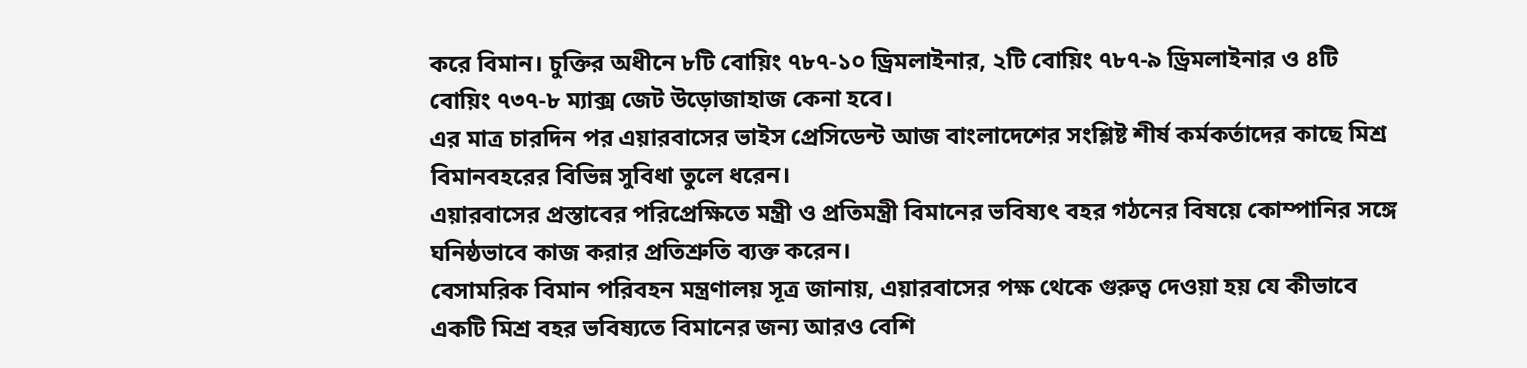করে বিমান। চুক্তির অধীনে ৮টি বোয়িং ৭৮৭-১০ ড্রিমলাইনার, ২টি বোয়িং ৭৮৭-৯ ড্রিমলাইনার ও ৪টি বোয়িং ৭৩৭-৮ ম্যাক্স জেট উড়োজাহাজ কেনা হবে।
এর মাত্র চারদিন পর এয়ারবাসের ভাইস প্রেসিডেন্ট আজ বাংলাদেশের সংশ্লিষ্ট শীর্ষ কর্মকর্তাদের কাছে মিশ্র বিমানবহরের বিভিন্ন সুবিধা তুলে ধরেন।
এয়ারবাসের প্রস্তাবের পরিপ্রেক্ষিতে মন্ত্রী ও প্রতিমন্ত্রী বিমানের ভবিষ্যৎ বহর গঠনের বিষয়ে কোম্পানির সঙ্গে ঘনিষ্ঠভাবে কাজ করার প্রতিশ্রুতি ব্যক্ত করেন।
বেসামরিক বিমান পরিবহন মন্ত্রণালয় সূত্র জানায়, এয়ারবাসের পক্ষ থেকে গুরুত্ব দেওয়া হয় যে কীভাবে একটি মিশ্র বহর ভবিষ্যতে বিমানের জন্য আরও বেশি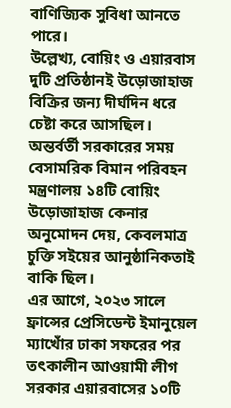বাণিজ্যিক সুবিধা আনতে পারে।
উল্লেখ্য, বোয়িং ও এয়ারবাস দুটি প্রতিষ্ঠানই উড়োজাহাজ বিক্রির জন্য দীর্ঘদিন ধরে চেষ্টা করে আসছিল। অন্তর্বর্তী সরকারের সময় বেসামরিক বিমান পরিবহন মন্ত্রণালয় ১৪টি বোয়িং উড়োজাহাজ কেনার অনুমোদন দেয়, কেবলমাত্র চুক্তি সইয়ের আনুষ্ঠানিকতাই বাকি ছিল।
এর আগে, ২০২৩ সালে ফ্রান্সের প্রেসিডেন্ট ইমানুয়েল ম্যাখোঁর ঢাকা সফরের পর তৎকালীন আওয়ামী লীগ সরকার এয়ারবাসের ১০টি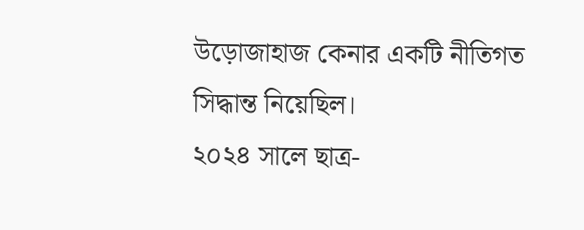উড়োজাহাজ কেনার একটি নীতিগত সিদ্ধান্ত নিয়েছিল।
২০২৪ সালে ছাত্র-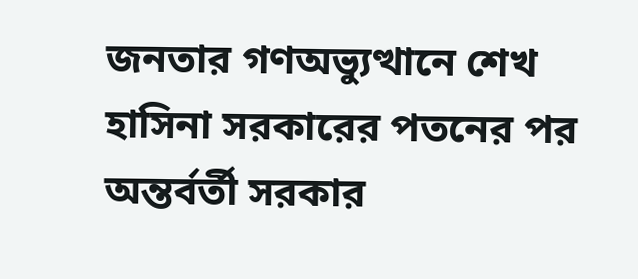জনতার গণঅভ্যুত্থানে শেখ হাসিনা সরকারের পতনের পর অন্তর্বর্তী সরকার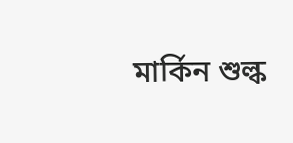মার্কিন শুল্ক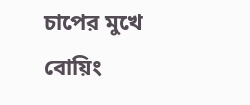চাপের মুখে বোয়িং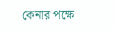কেনার পক্ষে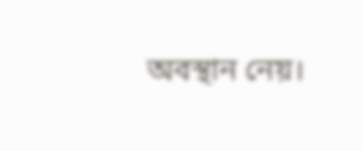অবস্থান নেয়।